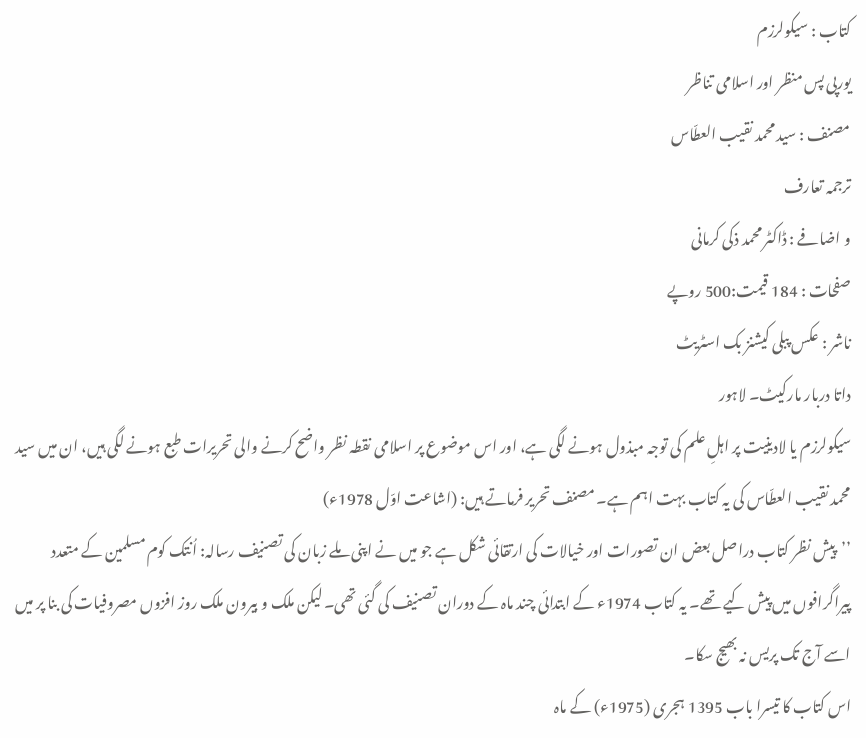کتاب : سیکولرزم
یورپی پس منظر اور اسلامی تناظر
مصنف : سید محمد نقیب العطّاس
ترجمہ تعارف
و اضافے : ڈاکٹر محمد ذکی کرمانی
صفحات : 184 قیمت:500 روپے
ناشر : عکس پبلی کیشنز بک اسٹریٹ
داتا دربار مارکیٹ۔ لاہور
سیکولرزم یا لادینیت پر اہلِ علم کی توجہ مبذول ہونے لگی ہے، اور اس موضوع پر اسلامی نقطہ نظر واضح کرنے والی تحریرات طبع ہونے لگی ہیں، ان میں سید محمد نقیب العطّاس کی یہ کتاب بہت اہم ہے۔ مصنف تحریر فرماتے ہیں: (اشاعت اوّل 1978ء)
’’پیش نظر کتاب دراصل بعض ان تصورات اور خیالات کی ارتقائی شکل ہے جو میں نے اپنی ملے زبان کی تصنیف رسالہ: اُنتک کوم مسلمین کے متعدد پیراگرافوں میں پیش کیے تھے۔ یہ کتاب 1974ء کے ابتدائی چند ماہ کے دوران تصنیف کی گئی تھی۔ لیکن ملک و بیرون ملک روز افزوں مصروفیات کی بنا پر میں اسے آج تک پریس نہ بھیج سکا۔
اس کتاب کا تیسرا باب 1395 ہجری (1975ء) کے ماہ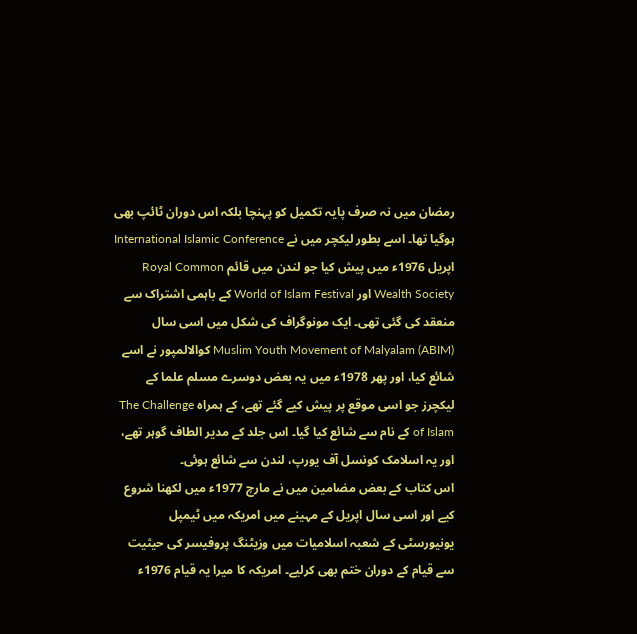رمضان میں نہ صرف پایہ تکمیل کو پہنچا بلکہ اس دوران ٹائپ بھی ہوگیا تھا۔ اسے بطور لیکچر میں نے International Islamic Conference اپریل 1976ء میں پیش کیا جو لندن میں قائم Royal Common Wealth Society اور World of Islam Festival کے باہمی اشتراک سے منعقد کی گئی تھی۔ ایک مونوگراف کی شکل میں اسی سال Muslim Youth Movement of Malyalam (ABIM) کوالالمپور نے اسے شائع کیا، اور پھر 1978ء میں یہ بعض دوسرے مسلم علما کے لیکچرز جو اسی موقع پر پیش کیے گئے تھے، کے ہمراہ The Challenge of Islam کے نام سے شائع کیا گیا۔ اس جلد کے مدیر الطاف گوہر تھے، اور یہ اسلامک کونسل آف یورپ، لندن سے شائع ہوئی۔
اس کتاب کے بعض مضامین میں نے مارچ 1977ء میں لکھنا شروع کیے اور اسی سال اپریل کے مہینے میں امریکہ میں ٹیمپل یونیورسٹی کے شعبہ اسلامیات میں وزیٹنگ پروفیسر کی حیثیت سے قیام کے دوران ختم بھی کرلیے۔ امریکہ کا میرا یہ قیام 1976ء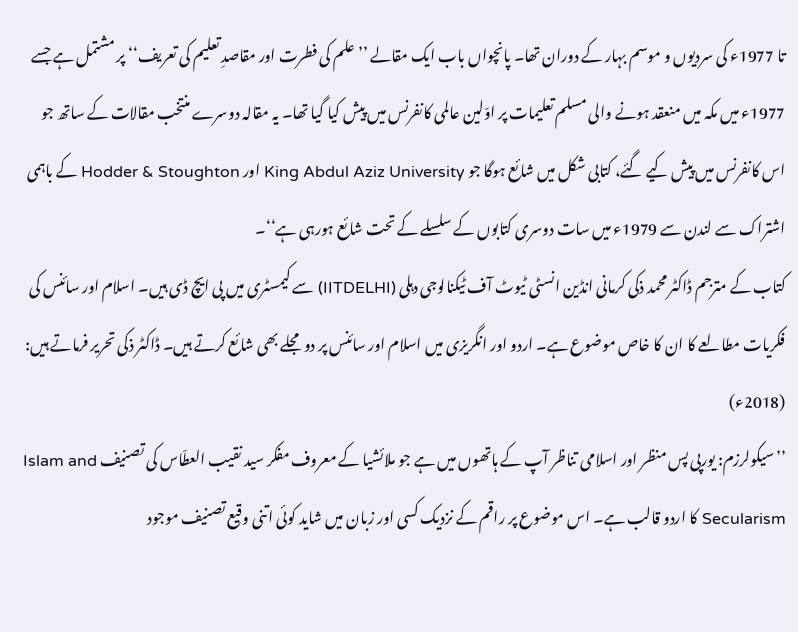تا 1977ء کی سردیوں و موسم بہار کے دوران تھا۔ پانچواں باب ایک مقالے ’’علم کی فطرت اور مقاصدِ تعلیم کی تعریف‘‘ پر مشتمل ہے جسے 1977ء میں مکہ میں منعقد ہونے والی مسلم تعلیمات پر اوّلین عالمی کانفرنس میں پیش کیا گیا تھا۔ یہ مقالہ دوسرے منتخب مقالات کے ساتھ جو اس کانفرنس میں پیش کیے گئے، کتابی شکل میں شائع ہوگا جو King Abdul Aziz University اور Hodder & Stoughton کے باہمی اشتراک سے لندن سے 1979ء میں سات دوسری کتابوں کے سلسلے کے تحت شائع ہورہی ہے‘‘۔
کتاب کے مترجم ڈاکٹر محمد ذکی کرمانی انڈین انسٹی ٹیوٹ آف ٹیکنالوجی دہلی (IITDELHI) سے کیمسٹری میں پی ایچ ڈی ہیں۔ اسلام اور سائنس کی فکریات مطالعے کا ان کا خاص موضوع ہے۔ اردو اور انگریزی میں اسلام اور سائنس پر دو مجلے بھی شائع کرتے ہیں۔ ڈاکٹر ذکی تحریر فرماتے ہیں: (2018ء)
’’سیکولرزم: یورپی پس منظر اور اسلامی تناظر آپ کے ہاتھوں میں ہے جو ملائشیا کے معروف مفکر سید نقیب العطّاس کی تصنیف Islam and Secularism کا اردو قالب ہے۔ اس موضوع پر راقم کے نزدیک کسی اور زبان میں شاید کوئی اتنی وقیع تصنیف موجود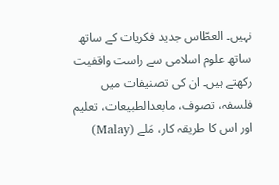نہیں۔ العطّاس جدید فکریات کے ساتھ ساتھ علوم اسلامی سے راست واقفیت رکھتے ہیں۔ ان کی تصنیفات میں فلسفہ، تصوف، مابعدالطبیعات، تعلیم اور اس کا طریقہ کار، مَلے (Malay)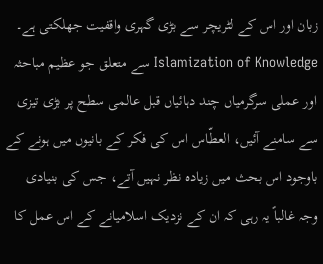زبان اور اس کے لٹریچر سے بڑی گہری واقفیت جھلکتی ہے۔ Islamization of Knowledge سے متعلق جو عظیم مباحثہ اور عملی سرگرمیاں چند دہائیاں قبل عالمی سطح پر بڑی تیزی سے سامنے آئیں، العطّاس اس کی فکر کے بانیوں میں ہونے کے باوجود اس بحث میں زیادہ نظر نہیں آتے، جس کی بنیادی وجہ غالباً یہ رہی کہ ان کے نزدیک اسلامیانے کے اس عمل کا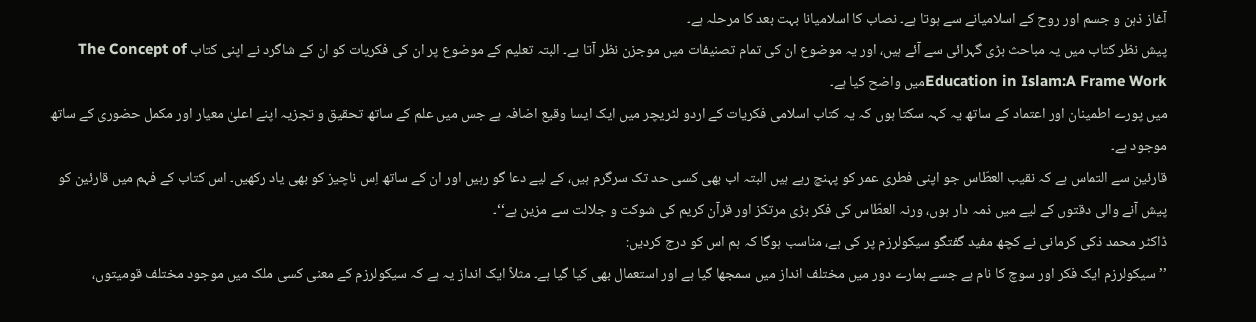آغاز ذہن و جسم اور روح کے اسلامیانے سے ہوتا ہے۔ نصاب کا اسلامیانا بہت بعد کا مرحلہ ہے۔
پیش نظر کتاب میں یہ مباحث بڑی گہرائی سے آئے ہیں، اور یہ موضوع ان کی تمام تصنیفات میں موجزن نظر آتا ہے۔ البتہ تعلیم کے موضوع پر ان کی فکریات کو ان کے شاگرد نے اپنی کتاب The Concept of Education in Islam:A Frame Workمیں واضح کیا ہے۔
میں پورے اطمینان اور اعتماد کے ساتھ یہ کہہ سکتا ہوں کہ یہ کتاب اسلامی فکریات کے اردو لٹریچر میں ایک ایسا وقیع اضافہ ہے جس میں علم کے ساتھ تحقیق و تجزیہ اپنے اعلیٰ معیار اور مکمل حضوری کے ساتھ موجود ہے۔
قارئین سے التماس ہے کہ نقیب العطّاس جو اپنی فطری عمر کو پہنچ رہے ہیں البتہ اب بھی کسی حد تک سرگرم ہیں، کے لیے دعا گو رہیں اور ان کے ساتھ اِس ناچیز کو بھی یاد رکھیں۔ اس کتاب کے فہم میں قارئین کو پیش آنے والی دقتوں کے لیے میں ذمہ دار ہوں، ورنہ العطّاس کی فکر بڑی مرتکز اور قرآن کریم کی شوکت و جلالت سے مزین ہے‘‘۔
ڈاکٹر محمد ذکی کرمانی نے کچھ مفید گفتگو سیکولرزم پر کی ہے، مناسب ہوگا کہ ہم اس کو درج کردیں:
’’سیکولرزم ایک فکر اور سوچ کا نام ہے جسے ہمارے دور میں مختلف انداز میں سمجھا گیا ہے اور استعمال بھی کیا گیا ہے۔ مثلاً ایک انداز یہ ہے کہ سیکولرزم کے معنی کسی ملک میں موجود مختلف قومیتوں،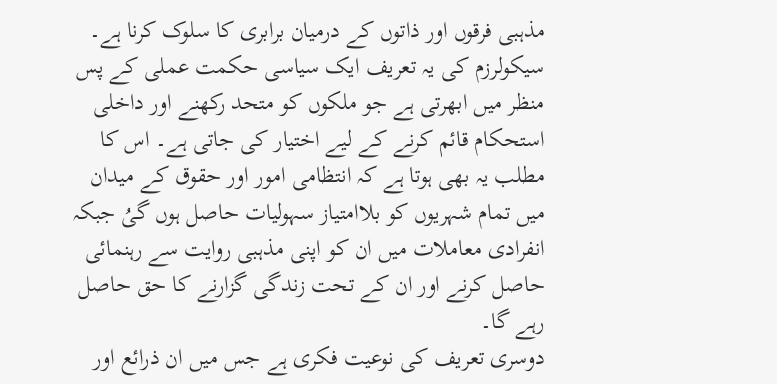مذہبی فرقوں اور ذاتوں کے درمیان برابری کا سلوک کرنا ہے۔ سیکولرزم کی یہ تعریف ایک سیاسی حکمت عملی کے پس منظر میں ابھرتی ہے جو ملکوں کو متحد رکھنے اور داخلی استحکام قائم کرنے کے لیے اختیار کی جاتی ہے۔ اس کا مطلب یہ بھی ہوتا ہے کہ انتظامی امور اور حقوق کے میدان میں تمام شہریوں کو بلاامتیاز سہولیات حاصل ہوں گیُ جبکہ انفرادی معاملات میں ان کو اپنی مذہبی روایت سے رہنمائی حاصل کرنے اور ان کے تحت زندگی گزارنے کا حق حاصل رہے گا۔
دوسری تعریف کی نوعیت فکری ہے جس میں ان ذرائع اور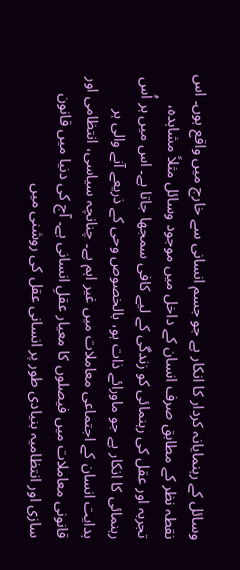وسائل کے رہنمایانہ کردار کا انکار ہے جو جسم انسانی سے خارج میں واقع ہوں۔ اس نقطہ نظر کے مطابق صرف انسان کے داخل میں موجود وسائل مثلاً مشاہدہ، تجربہ اور عقل کی رہنمائی کو زندگی کے لیے کافی سمجھا جاتا ہے۔ اس میں ہر اُس رہنمائی کا انکار ہے جو ماورائے ذات ہو، بالخصوص وحی کے ذریعے آنے والی ہر ہدایت انسان کے اجتماعی معاملات میں غیر اہم ہے۔ چنانچہ سیاسی، انتظامی اور قانونی معاملات میں فیصلوں کا معیار عقلِ انسانی ہے۔ آج کی دنیا میں قانون سازی اور انتظامیہ بنیادی طور پر انسانی عقل کی روشنی میں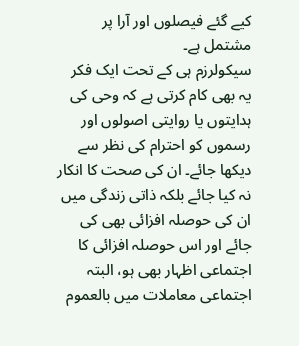کیے گئے فیصلوں اور آرا پر مشتمل ہے۔
سیکولرزم ہی کے تحت ایک فکر یہ بھی کام کرتی ہے کہ وحی کی ہدایتوں یا روایتی اصولوں اور رسموں کو احترام کی نظر سے دیکھا جائے۔ ان کی صحت کا انکار نہ کیا جائے بلکہ ذاتی زندگی میں ان کی حوصلہ افزائی بھی کی جائے اور اس حوصلہ افزائی کا اجتماعی اظہار بھی ہو، البتہ اجتماعی معاملات میں بالعموم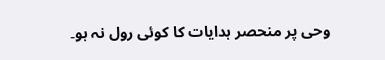وحی پر منحصر ہدایات کا کوئی رول نہ ہو۔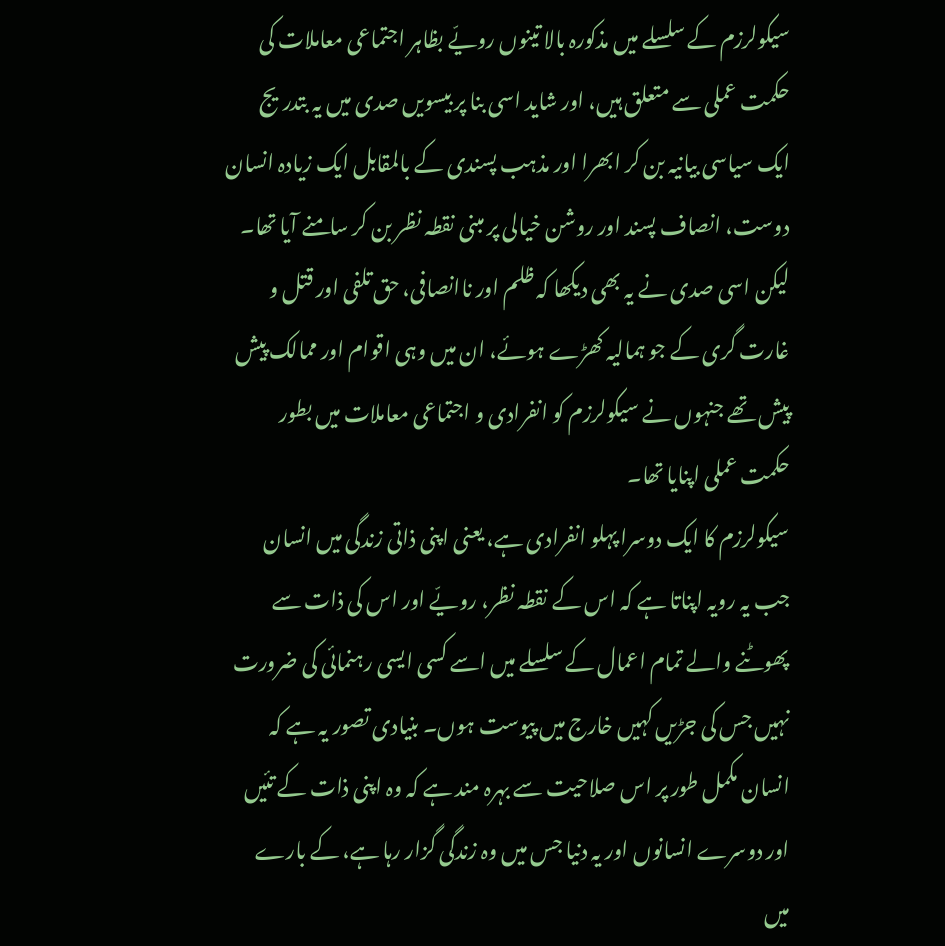سیکولرزم کے سلسلے میں مذکورہ بالا تینوں رویّے بظاہر اجتماعی معاملات کی حکمت عملی سے متعلق ہیں، اور شاید اسی بنا پر بیسویں صدی میں یہ بتدریج ایک سیاسی بیانیہ بن کر ابھرا اور مذہب پسندی کے بالمقابل ایک زیادہ انسان دوست، انصاف پسند اور روشن خیالی پر مبنی نقطہ نظر بن کر سامنے آیا تھا۔ لیکن اسی صدی نے یہ بھی دیکھا کہ ظلم اور ناانصافی، حق تلفی اور قتل و غارت گری کے جو ہمالیہ کھڑے ہوئے، ان میں وہی اقوام اور ممالک پیش پیش تھے جنہوں نے سیکولرزم کو انفرادی و اجتماعی معاملات میں بطور حکمت عملی اپنایا تھا۔
سیکولرزم کا ایک دوسرا پہلو انفرادی ہے، یعنی اپنی ذاتی زندگی میں انسان جب یہ رویہ اپناتا ہے کہ اس کے نقطہ نظر، رویّے اور اس کی ذات سے پھوٹنے والے تمام اعمال کے سلسلے میں اسے کسی ایسی رہنمائی کی ضرورت نہیں جس کی جڑیں کہیں خارج میں پیوست ہوں۔ بنیادی تصور یہ ہے کہ انسان مکمل طور پر اس صلاحیت سے بہرہ مند ہے کہ وہ اپنی ذات کے تئیں اور دوسرے انسانوں اور یہ دنیا جس میں وہ زندگی گزار رہا ہے، کے بارے میں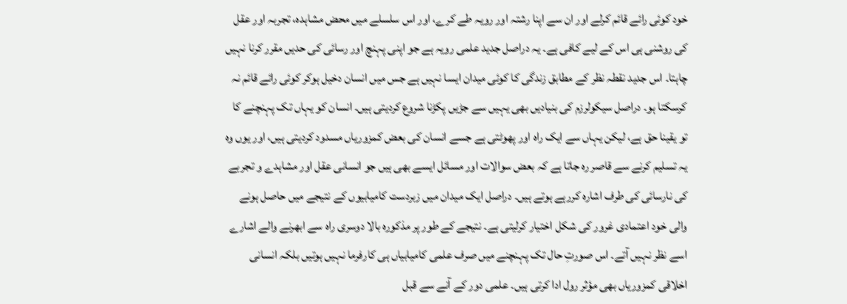خود کوئی رائے قائم کرلے اور ان سے اپنا رشتہ اور رویہ طے کرے، اور اس سلسلے میں محض مشاہدہ، تجربہ اور عقل کی روشنی ہی اس کے لیے کافی ہے۔ یہ دراصل جدید علمی رویہ ہے جو اپنی پہنچ اور رسائی کی حدیں مقرر کرنا نہیں چاہتا۔ اس جدید نقطہ نظر کے مطابق زندگی کا کوئی میدان ایسا نہیں ہے جس میں انسان دخیل ہوکر کوئی رائے قائم نہ کرسکتا ہو۔ دراصل سیکولرزم کی بنیادیں بھی یہیں سے جڑیں پکڑنا شروع کردیتی ہیں۔ انسان کو یہاں تک پہنچنے کا تو یقینا حق ہے، لیکن یہاں سے ایک راہ اور پھوٹتی ہے جسے انسان کی بعض کمزوریاں مسدود کردیتی ہیں، اور یوں وہ یہ تسلیم کرنے سے قاصر رہ جاتا ہے کہ بعض سوالات اور مسائل ایسے بھی ہیں جو انسانی عقل اور مشاہدے و تجربے کی نارسائی کی طرف اشارہ کررہے ہوتے ہیں۔ دراصل ایک میدان میں زبردست کامیابیوں کے نتیجے میں حاصل ہونے والی خود اعتمادی غرور کی شکل اختیار کرلیتی ہے۔ نتیجے کے طور پر مذکورہ بالا دوسری راہ سے ابھرنے والے اشارے اسے نظر نہیں آتے۔ اس صورتِ حال تک پہنچنے میں صرف علمی کامیابیاں ہی کارفرما نہیں ہوتیں بلکہ انسانی اخلاقی کمزوریاں بھی مؤثر رول ادا کرتی ہیں۔ علمی دور کے آنے سے قبل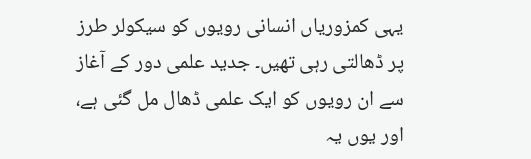یہی کمزوریاں انسانی رویوں کو سیکولر طرز پر ڈھالتی رہی تھیں۔ جدید علمی دور کے آغاز سے ان رویوں کو ایک علمی ڈھال مل گئی ہے، اور یوں یہ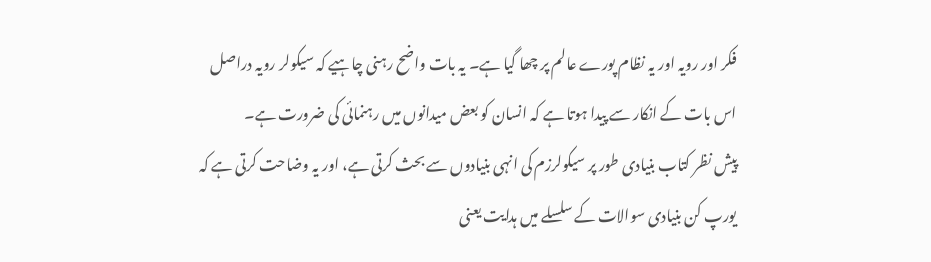فکر اور رویہ اور یہ نظام پورے عالم پر چھا گیا ہے۔ یہ بات واضح رہنی چاہیے کہ سیکولر رویہ دراصل اس بات کے انکار سے پیدا ہوتا ہے کہ انسان کو بعض میدانوں میں رہنمائی کی ضرورت ہے۔
پیش نظر کتاب بنیادی طور پر سیکولرزم کی انہی بنیادوں سے بحث کرتی ہے، اور یہ وضاحت کرتی ہے کہ یورپ کن بنیادی سوالات کے سلسلے میں ہدایت یعنی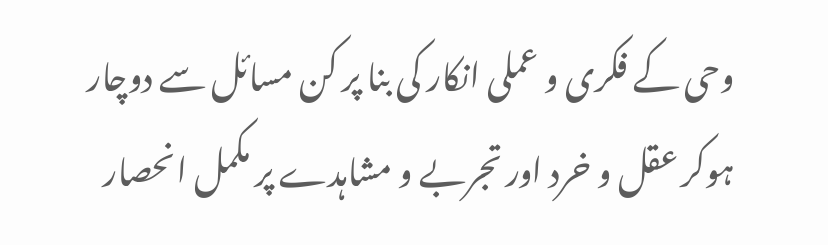وحی کے فکری و عملی انکار کی بنا پر کن مسائل سے دوچار ہوکر عقل و خرد اور تجربے و مشاہدے پر مکمل انحصار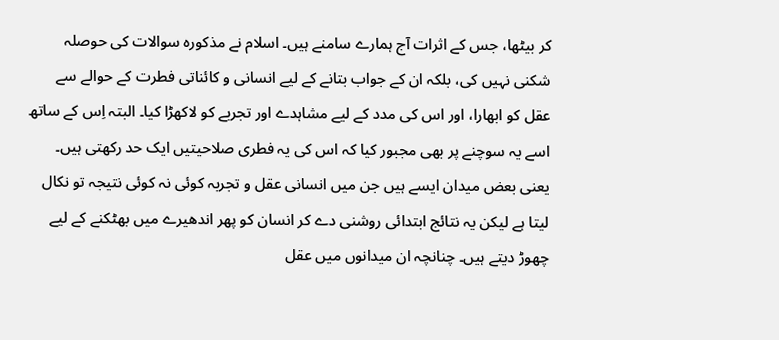کر بیٹھا، جس کے اثرات آج ہمارے سامنے ہیں۔ اسلام نے مذکورہ سوالات کی حوصلہ شکنی نہیں کی، بلکہ ان کے جواب بتانے کے لیے انسانی و کائناتی فطرت کے حوالے سے عقل کو ابھارا، اور اس کی مدد کے لیے مشاہدے اور تجربے کو لاکھڑا کیا۔ البتہ اِس کے ساتھ اسے یہ سوچنے پر بھی مجبور کیا کہ اس کی یہ فطری صلاحیتیں ایک حد رکھتی ہیں۔ یعنی بعض میدان ایسے ہیں جن میں انسانی عقل و تجربہ کوئی نہ کوئی نتیجہ تو نکال لیتا ہے لیکن یہ نتائج ابتدائی روشنی دے کر انسان کو پھر اندھیرے میں بھٹکنے کے لیے چھوڑ دیتے ہیں۔ چنانچہ ان میدانوں میں عقل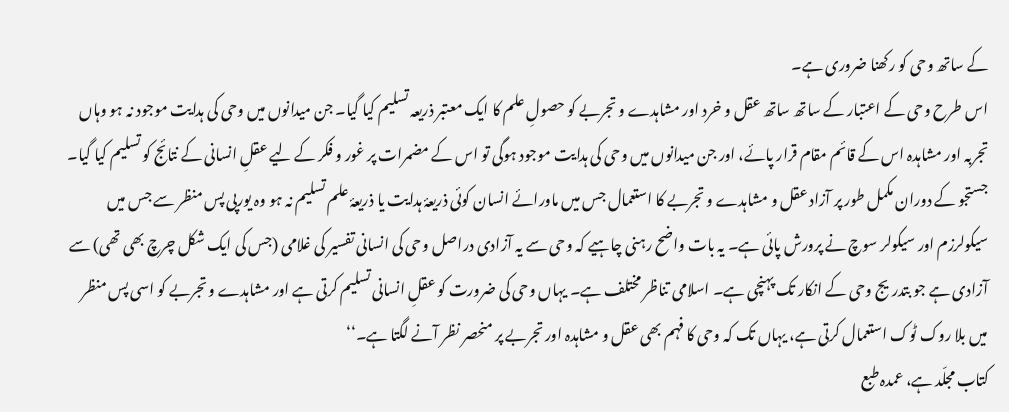کے ساتھ وحی کو رکھنا ضروری ہے۔
اس طرح وحی کے اعتبار کے ساتھ ساتھ عقل و خرد اور مشاہدے و تجربے کو حصولِ علم کا ایک معتبر ذریعہ تسلیم کیا گیا۔ جن میدانوں میں وحی کی ہدایت موجود نہ ہو وہاں تجربہ اور مشاہدہ اس کے قائم مقام قرار پائے، اور جن میدانوں میں وحی کی ہدایت موجود ہوگی تو اس کے مضمرات پر غور و فکر کے لیے عقلِ انسانی کے نتائج کو تسلیم کیا گیا۔
جستجو کے دوران مکمل طور پر آزاد عقل و مشاہدے و تجربے کا استعمال جس میں ماورائے انسان کوئی ذریعۂ ہدایت یا ذریعۂ علم تسلیم نہ ہو وہ یورپی پس منظر سے جس میں سیکولرزم اور سیکولر سوچ نے پرورش پائی ہے۔ یہ بات واضح رہنی چاہیے کہ وحی سے یہ آزادی دراصل وحی کی انسانی تفسیر کی غلامی (جس کی ایک شکل چرچ بھی تھی) سے آزادی ہے جو بتدریج وحی کے انکار تک پہنچی ہے۔ اسلامی تناظر مختلف ہے۔ یہاں وحی کی ضرورت کو عقلِ انسانی تسلیم کرتی ہے اور مشاہدے و تجربے کو اسی پس منظر میں بلا روک ٹوک استعمال کرتی ہے، یہاں تک کہ وحی کا فہم بھی عقل و مشاہدہ اور تجربے پر منحصر نظر آنے لگتا ہے۔‘‘
کتاب مجلّد ہے، عمدہ طبع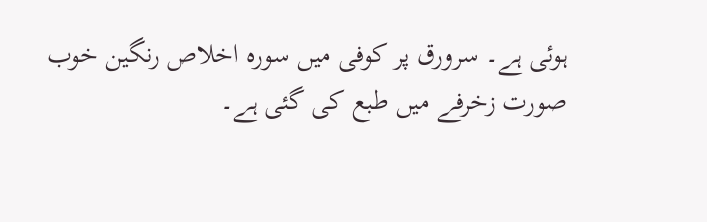ہوئی ہے۔ سرورق پر کوفی میں سورہ اخلاص رنگین خوب صورت زخرفے میں طبع کی گئی ہے۔